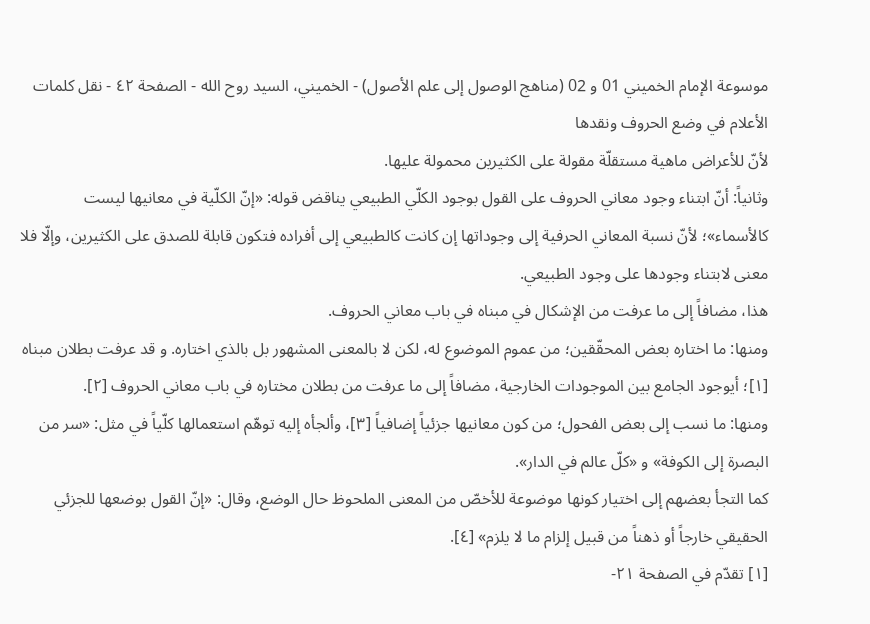موسوعة الإمام الخميني 01 و 02 (مناهج الوصول إلى علم الأصول) - الخميني، السيد روح الله - الصفحة ٤٢ - نقل كلمات الأعلام في وضع الحروف ونقدها
لأنّ للأعراض ماهية مستقلّة مقولة على الكثيرين محمولة عليها.
وثانياً: أنّ ابتناء وجود معاني الحروف على القول بوجود الكلّي الطبيعي يناقض قوله: «إنّ الكلّية في معانيها ليست كالأسماء»؛ لأنّ نسبة المعاني الحرفية إلى وجوداتها إن كانت كالطبيعي إلى أفراده فتكون قابلة للصدق على الكثيرين، وإلّا فلا معنى لابتناء وجودها على وجود الطبيعي.
هذا، مضافاً إلى ما عرفت من الإشكال في مبناه في باب معاني الحروف.
ومنها: ما اختاره بعض المحقّقين؛ من عموم الموضوع له، لكن لا بالمعنى المشهور بل بالذي اختاره. و قد عرفت بطلان مبناه [١]؛ أيوجود الجامع بين الموجودات الخارجية، مضافاً إلى ما عرفت من بطلان مختاره في باب معاني الحروف [٢].
ومنها: ما نسب إلى بعض الفحول؛ من كون معانيها جزئياً إضافياً [٣]، وألجأه إليه توهّم استعمالها كلّياً في مثل: «سر من البصرة إلى الكوفة» و «كلّ عالم في الدار».
كما التجأ بعضهم إلى اختيار كونها موضوعة للأخصّ من المعنى الملحوظ حال الوضع، وقال: «إنّ القول بوضعها للجزئي الحقيقي خارجاً أو ذهناً من قبيل إلزام ما لا يلزم» [٤].
[١] تقدّم في الصفحة ٢١-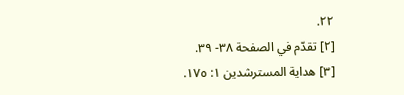٢٢.
[٢] تقدّم في الصفحة ٣٨- ٣٩.
[٣] هداية المسترشدين ١: ١٧٥.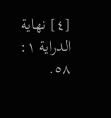[٤] نهاية الدراية ١: ٥٨.